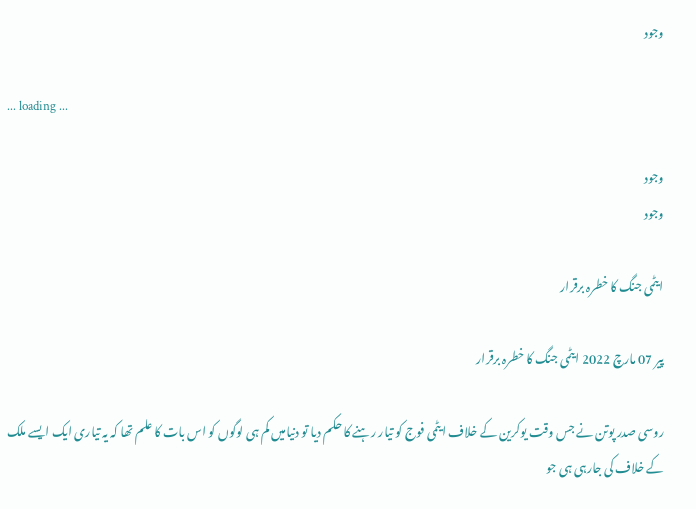وجود

... loading ...

وجود
وجود

ایٹمی جنگ کا خطرہ برقرار

پیر 07 مارچ 2022 ایٹمی جنگ کا خطرہ برقرار

روسی صدر پوتن نے جس وقت یوکرین کے خلاف ایٹمی فوج کو تیار رہنے کا حکم دیا تو دنیامیں کم ہی لوگوں کو اس بات کا علم تھا کہ یہ تیاری ایک ایسے ملک کے خلاف کی جارہی ہی جو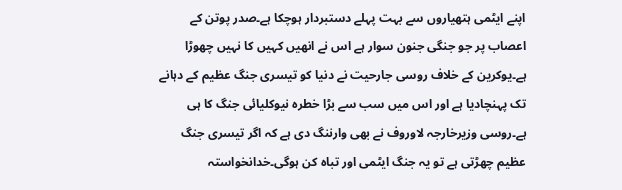اپنے ایٹمی ہتھیاروں سے بہت پہلے دستبردار ہوچکا ہے۔صدر پوتن کے اعصاب پر جو جنگی جنون سوار ہے اس نے انھیں کہیں کا نہیں چھوڑا ہے۔یوکرین کے خلاف روسی جارحیت نے دنیا کو تیسری جنگ عظیم کے دہانے تک پہنچادیا ہے اور اس میں سب سے بڑا خطرہ نیوکلیائی جنگ کا ہی ہے۔روسی وزیرخارجہ لاوروف نے بھی وارننگ دی ہے کہ اگر تیسری جنگ عظیم چھڑتی ہے تو یہ جنگ ایٹمی اور تباہ کن ہوگی۔خدانخواستہ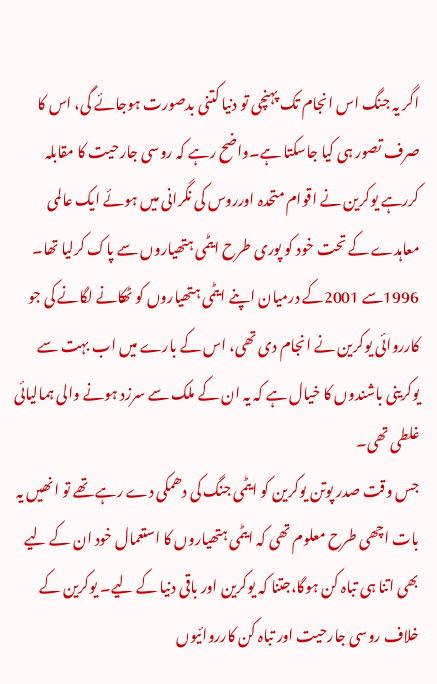اگر یہ جنگ اس انجام تک پہنچی تو دنیا کتنی بدصورت ہوجائے گی، اس کا صرف تصور ہی کیا جاسکتا ہے۔واضح رہے کہ روسی جارحیت کا مقابلہ کررہے یوکرین نے اقوام متحدہ اورروس کی نگرانی میں ہوئے ایک عالمی معاہدے کے تحت خود کو پوری طرح ایٹمی ہتھیاروں سے پاک کرلیا تھا۔ 1996سے 2001کے درمیان اپنے ایٹمی ہتھیاروں کو ٹھکانے لگانے کی جو کارروائی یوکرین نے انجام دی تھی، اس کے بارے میں اب بہت سے یوکرینی باشندوں کا خیال ہے کہ یہ ان کے ملک سے سرزد ہونے والی ہمالیائی غلطی تھی۔
جس وقت صدر پوتن یوکرین کو ایٹمی جنگ کی دھمکی دے رہے تھے تو انھیں یہ بات اچھی طرح معلوم تھی کہ ایٹمی ہتھیاروں کا استعمال خود ان کے لیے بھی اتنا ہی تباہ کن ہوگا،جتنا کہ یوکرین اور باقی دنیا کے لیے۔ یوکرین کے خلاف روسی جارحیت اور تباہ کن کارروائیوں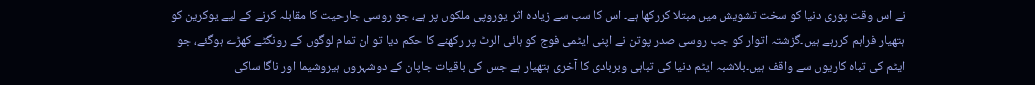نے اس وقت پوری دنیا کو سخت تشویش میں مبتلا کررکھا ہے۔ اس کا سب سے زیادہ اثر یوروپی ملکوں پر ہے، جو روسی جارحیت کا مقابلہ کرنے کے لیے یوکرین کو ہتھیار فراہم کررہے ہیں۔گزشتہ اتوار کو جب روسی صدر پوتن نے اپنی ایٹمی فوج کو ہائی الرٹ پر رکھنے کا حکم دیا تو ان تمام لوگوں کے رونگٹے کھڑے ہوگئے، جو ایٹم کی تباہ کاریوں سے واقف ہیں۔بلاشبہ ایٹم دنیا کی تباہی وبربادی کا آخری ہتھیار ہے جس کی باقیات جاپان کے دوشہروں ہیروشیما اور ناگا ساکی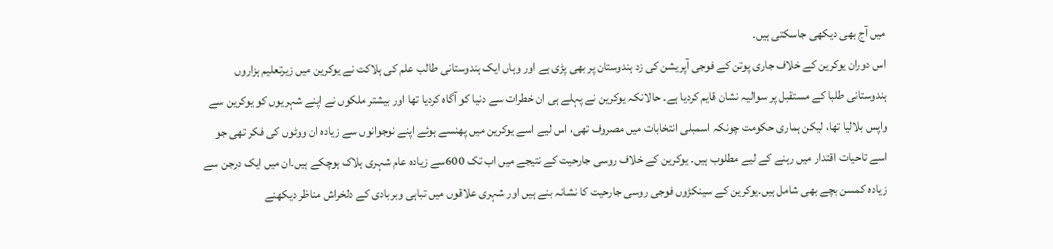میں آج بھی دیکھی جاسکتی ہیں۔
اس دوران یوکرین کے خلاف جاری پوتن کے فوجی آپریشن کی زد ہندوستان پر بھی پڑی ہے اور وہاں ایک ہندوستانی طالب علم کی ہلاکت نے یوکرین میں زیرتعلیم ہزاروں ہندوستانی طلبا کے مستقبل پر سوالیہ نشان قایم کردیا ہے۔ حالانکہ یوکرین نے پہلے ہی ان خطرات سے دنیا کو آگاہ کردیا تھا اور بیشتر ملکوں نے اپنے شہریوں کو یوکرین سے واپس بلالیا تھا، لیکن ہماری حکومت چونکہ اسمبلی انتخابات میں مصروف تھی، اس لیے اسے یوکرین میں پھنسے ہوئے اپنے نوجوانوں سے زیادہ ان ووٹوں کی فکر تھی جو اسے تاحیات اقتدار میں رہنے کے لیے مطلوب ہیں۔ یوکرین کے خلاف روسی جارحیت کے نتیجے میں اب تک 600سے زیادہ عام شہری ہلاک ہوچکے ہیں۔ان میں ایک درجن سے زیادہ کمسن بچے بھی شامل ہیں۔یوکرین کے سینکڑوں فوجی روسی جارحیت کا نشانہ بنے ہیں اور شہری علاقوں میں تباہی وبربادی کے دلخراش مناظر دیکھنے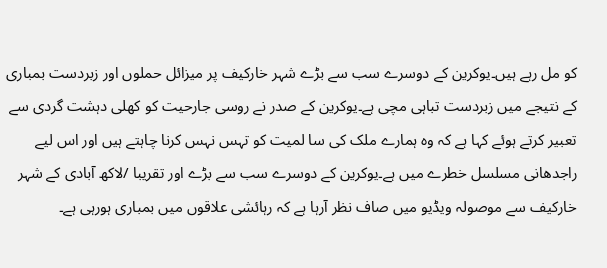کو مل رہے ہیں۔یوکرین کے دوسرے سب سے بڑے شہر خارکیف پر میزائل حملوں اور زبردست بمباری کے نتیجے میں زبردست تباہی مچی ہے۔یوکرین کے صدر نے روسی جارحیت کو کھلی دہشت گردی سے تعبیر کرتے ہوئے کہا ہے کہ وہ ہمارے ملک کی سا لمیت کو تہس نہس کرنا چاہتے ہیں اور اس لیے راجدھانی مسلسل خطرے میں ہے۔یوکرین کے دوسرے سب سے بڑے اور تقریبا /لاکھ آبادی کے شہر خارکیف سے موصولہ ویڈیو میں صاف نظر آرہا ہے کہ رہائشی علاقوں میں بمباری ہورہی ہے۔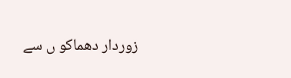زوردار دھماکو ں سے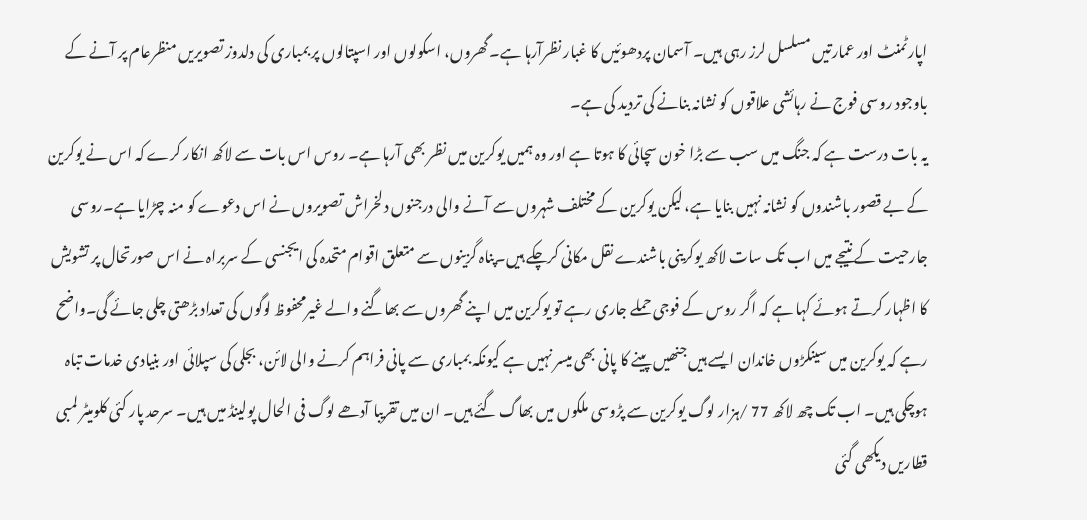اپارٹمنٹ اور عمارتیں مسلسل لرز رہی ہیں۔ آسمان پردھوئیں کا غبار نظرآرہا ہے۔ گھروں، اسکولوں اور اسپتالوں پر بمباری کی دلدوز تصویریں منظرعام پر آنے کے باوجود روسی فوج نے رہائشی علاقوں کو نشانہ بنانے کی تردید کی ہے۔
یہ بات درست ہے کہ جنگ میں سب سے بڑا خون سچائی کا ہوتا ہے اور وہ ہمیں یوکرین میں نظر بھی آرہا ہے۔ روس اس بات سے لاکھ انکار کرے کہ اس نے یوکرین کے بے قصور باشندوں کو نشانہ نہیں بنایا ہے، لیکن یوکرین کے مختلف شہروں سے آنے والی درجنوں دلخراش تصویروں نے اس دعوے کو منہ چڑایا ہے۔روسی جارحیت کے نتیجے میں اب تک سات لاکھ یوکرینی باشندے نقل مکانی کرچکے ہیں۔پناہ گزینوں سے متعلق اقوام متحدہ کی ایجنسی کے سربراہ نے اس صورتحال پر تشویش کا اظہار کرتے ہوئے کہا ہے کہ اگر روس کے فوجی حملے جاری رہے تو یوکرین میں اپنے گھروں سے بھاگنے والے غیرمحفوظ لوگوں کی تعداد بڑھتی چلی جائے گی۔واضح رہے کہ یوکرین میں سینکڑوں خاندان ایسے ہیں جنھیں پینے کا پانی بھی میسر نہیں ہے کیونکہ بمباری سے پانی فراہم کرنے والی لائن، بجلی کی سپلائی اور بنیادی خدمات تباہ ہوچکی ہیں۔ اب تک چھ لاکھ 77 /ہزار لوگ یوکرین سے پڑوسی ملکوں میں بھاگ گئے ہیں۔ ان میں تقریبا آدھے لوگ فی الحال پولینڈ میں ہیں۔ سرحد پار کئی کلومیٹر لمبی قطاریں دیکھی گئی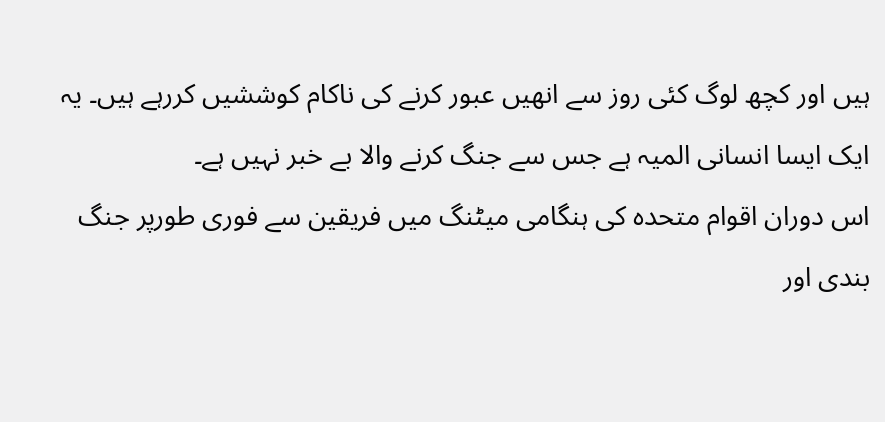ہیں اور کچھ لوگ کئی روز سے انھیں عبور کرنے کی ناکام کوششیں کررہے ہیں۔ یہ ایک ایسا انسانی المیہ ہے جس سے جنگ کرنے والا بے خبر نہیں ہے۔
اس دوران اقوام متحدہ کی ہنگامی میٹنگ میں فریقین سے فوری طورپر جنگ بندی اور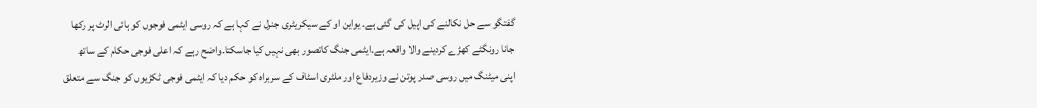گفتگو سے حل نکالنے کی اپیل کی گئی ہے۔ یواین او کے سیکریٹری جنرل نے کہا ہے کہ روسی ایٹمی فوجوں کو ہائی الرٹ پر رکھا جانا رونگٹے کھڑے کردینے والا واقعہ ہے۔ایٹمی جنگ کاتصور بھی نہیں کیا جاسکتا۔واضح رہے کہ اعلی فوجی حکام کے ساتھ اپنی میٹنگ میں روسی صدر پوتن نے وزیردفاع اور ملٹری اسٹاف کے سربراہ کو حکم دیا کہ ایٹمی فوجی ٹکڑیوں کو جنگ سے متعلق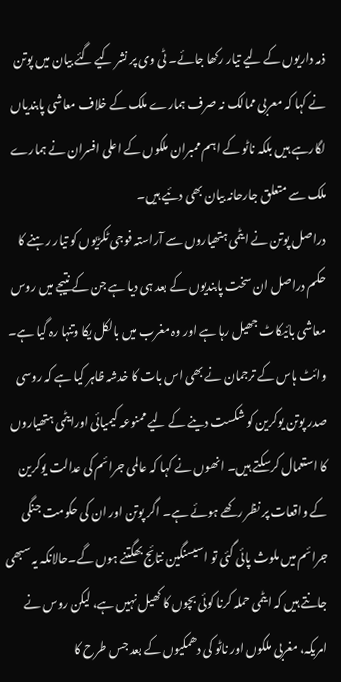ذمہ داریوں کے لیے تیار رکھا جائے۔ ٹی وی پر نشر کیے گئے بیان میں پوتن نے کہا کہ معربی ممالک نہ صرف ہمارے ملک کے خلاف معاشی پابندیاں لگارہے ہیں بلکہ ناٹو کے اہم ممبران ملکوں کے اعلی افسران نے ہمارے ملک سے متعلق جارحانہ بیان بھی دئیے ہیں۔
دراصل پوتن نے ایٹمی ہتھیاروں سے آراستہ فوجی ٹکڑیوں کو تیار رہنے کا حکم دراصل ان سخت پابندیوں کے بعد ہی دیا ہے جن کے نتیجے میں روس معاشی بائیکاٹ جھیل رہا ہے اور وہ مغرب میں بالکل یکا وتنہا رہ گیا ہے۔ وائٹ ہاس کے ترجمان نے بھی اس بات کا خدشہ ظاہر کیا ہے کہ روسی صدر پوتن یوکرین کو شکست دینے کے لیے ممنوعہ کیمیائی اورایٹمی ہتھیاروں کا استعمال کرسکتے ہیں۔ انھوں نے کہا کہ عالمی جرائم کی عدالت یوکرین کے واقعات پر نظر رکھے ہوئے ہے۔ اگر پوتن اور ان کی حکومت جنگی جرائم میں ملوث پائی گئی تو اسیسنگین نتائج بھگتنے ہوں گے۔حالانکہ یہ سبھی جانتے ہیں کہ ایٹمی حملہ کرنا کوئی بچوں کا کھیل نہیں ہے، لیکن روس نے امریکہ، مغربی ملکوں اور ناٹو کی دھمکیوں کے بعد جس طرح کا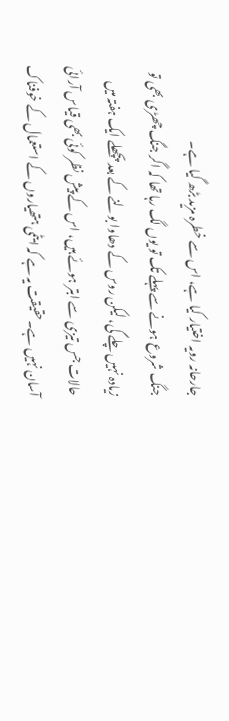جارحانہ رویہ اختیار کیا ہے، اس سے خطرہ مزید بڑھ گیا ہے۔
جنگ شروع ہونے سے پہلے تک تو یوں لگ رہا تھا کہ اگر جنگ چھڑی بھی تو زیادہ نہیں چلے گی، لیکن روس کے دھاوا بولنے کے بعد پچھلے ایک ہفتہ میں حالات جس تیزی سے ابتر ہوئے ہیں، اس کے پیش نظر کوئی بھی قیاس آرائی آسان نہیں ہے۔حقیقت یہ ہے کہ ایٹمی ہتھیاروں کے استعمال کے خوفناک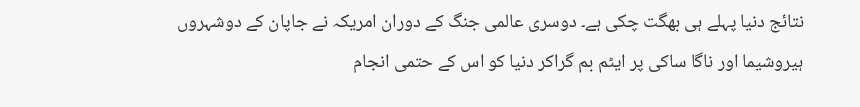نتائج دنیا پہلے ہی بھگت چکی ہے۔ دوسری عالمی جنگ کے دوران امریکہ نے جاپان کے دوشہروں ہیروشیما اور ناگا ساکی پر ایٹم بم گراکر دنیا کو اس کے حتمی انجام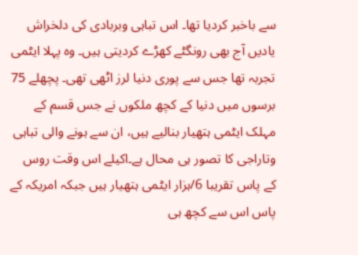سے باخبر کردیا تھا۔ اس تباہی وبربادی کی دلخراش یادیں آج بھی رونگٹے کھڑے کردیتی ہیں۔ وہ پہلا ایٹمی تجربہ تھا جس سے پوری دنیا لرز اٹھی تھی۔ پچھلے 75 برسوں میں دنیا کے کچھ ملکوں نے جس قسم کے مہلک ایٹمی ہتھیار بنالیے ہیں، ان سے ہونے والی تباہی وتاراجی کا تصور ہی محال ہے۔اکیلے اس وقت روس کے پاس تقریبا 6/ہزار ایٹمی ہتھیار ہیں جبکہ امریکہ کے پاس اس سے کچھ ہی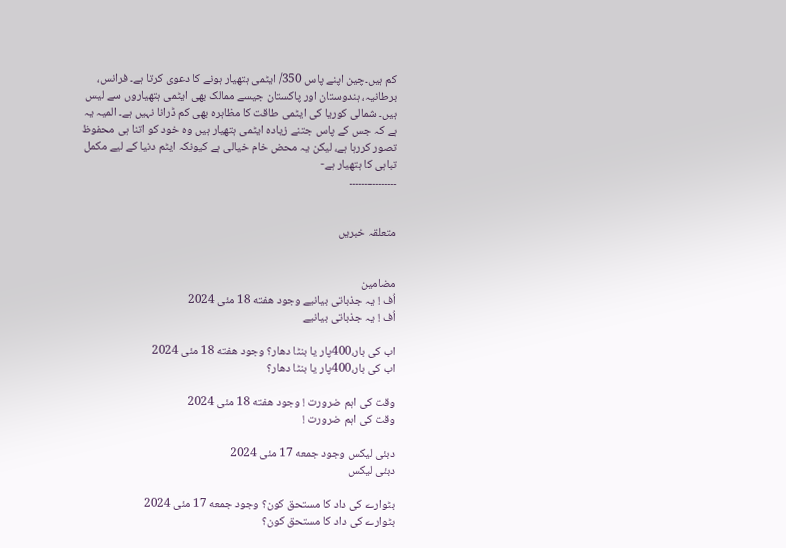کم ہیں۔چین اپنے پاس 350/ ایٹمی ہتھیار ہونے کا دعوی کرتا ہے۔ فرانس، برطانیہ، ہندوستان اور پاکستان جیسے ممالک بھی ایٹمی ہتھیاروں سے لیس ہیں۔ شمالی کوریا کی ایٹمی طاقت کا مظاہرہ بھی کم ڈرانا نہیں ہے۔ المیہ یہ ہے کہ جس کے پاس جتنے زیادہ ایٹمی ہتھیار ہیں وہ خود کو اتنا ہی محفوظ تصور کررہا ہے، لیکن یہ محض خام خیالی ہے کیونکہ ایٹم دنیا کے لیے مکمل تباہی کا ہتھیار ہے-
۔۔۔۔۔۔۔۔۔۔۔۔۔۔۔۔


متعلقہ خبریں


مضامین
اُف ! یہ جذباتی بیانیے وجود هفته 18 مئی 2024
اُف ! یہ جذباتی بیانیے

اب کی بار،400پار یا بنٹا دھار؟ وجود هفته 18 مئی 2024
اب کی بار،400پار یا بنٹا دھار؟

وقت کی اہم ضرورت ! وجود هفته 18 مئی 2024
وقت کی اہم ضرورت !

دبئی لیکس وجود جمعه 17 مئی 2024
دبئی لیکس

بٹوارے کی داد کا مستحق کون؟ وجود جمعه 17 مئی 2024
بٹوارے کی داد کا مستحق کون؟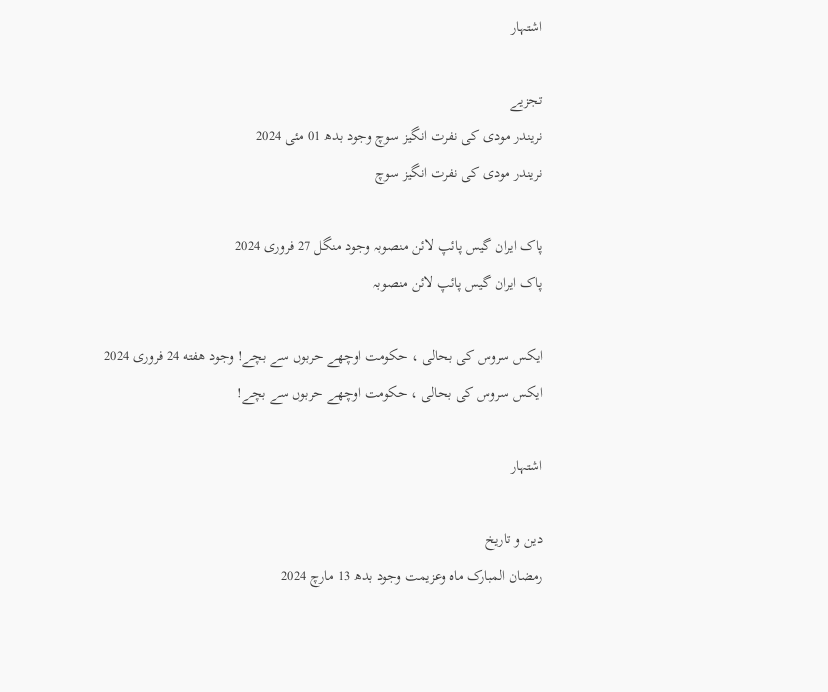اشتہار

تجزیے
نریندر مودی کی نفرت انگیز سوچ وجود بدھ 01 مئی 2024
نریندر مودی کی نفرت انگیز سوچ

پاک ایران گیس پائپ لائن منصوبہ وجود منگل 27 فروری 2024
پاک ایران گیس پائپ لائن منصوبہ

ایکس سروس کی بحالی ، حکومت اوچھے حربوں سے بچے! وجود هفته 24 فروری 2024
ایکس سروس کی بحالی ، حکومت اوچھے حربوں سے بچے!

اشتہار

دین و تاریخ
رمضان المبارک ماہ وعزیمت وجود بدھ 13 مارچ 2024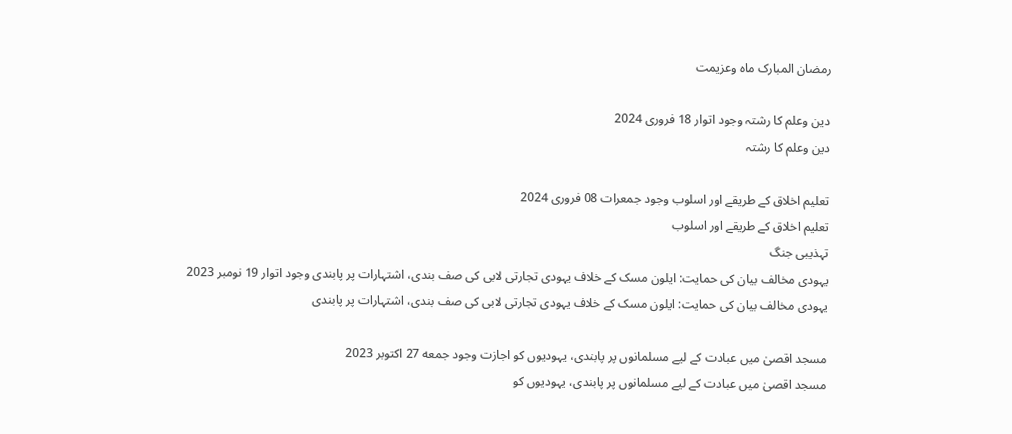رمضان المبارک ماہ وعزیمت

دین وعلم کا رشتہ وجود اتوار 18 فروری 2024
دین وعلم کا رشتہ

تعلیم اخلاق کے طریقے اور اسلوب وجود جمعرات 08 فروری 2024
تعلیم اخلاق کے طریقے اور اسلوب
تہذیبی جنگ
یہودی مخالف بیان کی حمایت: ایلون مسک کے خلاف یہودی تجارتی لابی کی صف بندی، اشتہارات پر پابندی وجود اتوار 19 نومبر 2023
یہودی مخالف بیان کی حمایت: ایلون مسک کے خلاف یہودی تجارتی لابی کی صف بندی، اشتہارات پر پابندی

مسجد اقصیٰ میں عبادت کے لیے مسلمانوں پر پابندی، یہودیوں کو اجازت وجود جمعه 27 اکتوبر 2023
مسجد اقصیٰ میں عبادت کے لیے مسلمانوں پر پابندی، یہودیوں کو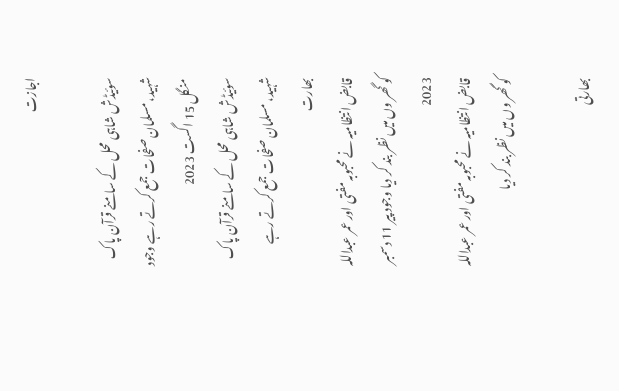اجازت

سوئیڈش شاہی محل کے سامنے قرآن پاک شہید، مسلمان صفحات جمع کرتے رہے وجود منگل 15 اگست 2023
سوئیڈش شاہی محل کے سامنے قرآن پاک شہید، مسلمان صفحات جمع کرتے رہے
بھارت
قابض انتظامیہ نے محبوبہ مفتی اور عمر عبداللہ کو گھر وں میں نظر بند کر دیا وجود پیر 11 دسمبر 2023
قابض انتظامیہ نے محبوبہ مفتی اور عمر عبداللہ کو گھر وں میں نظر بند کر دیا

بھارتی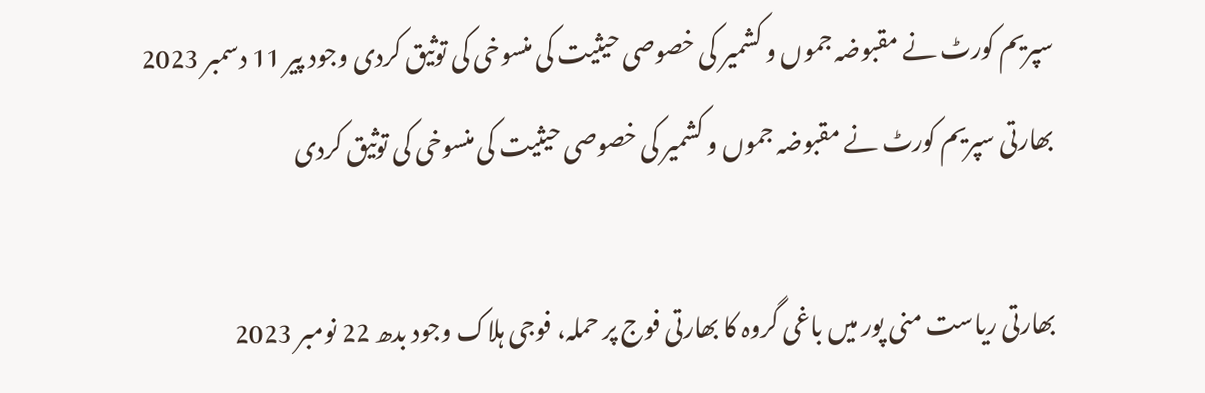سپریم کورٹ نے مقبوضہ جموں و کشمیر کی خصوصی حیثیت کی منسوخی کی توثیق کردی وجود پیر 11 دسمبر 2023
بھارتی سپریم کورٹ نے مقبوضہ جموں و کشمیر کی خصوصی حیثیت کی منسوخی کی توثیق کردی

بھارتی ریاست منی پور میں باغی گروہ کا بھارتی فوج پر حملہ، فوجی ہلاک وجود بدھ 22 نومبر 2023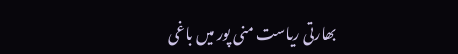بھارتی ریاست منی پور میں باغی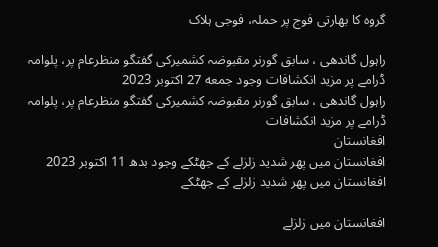گروہ کا بھارتی فوج پر حملہ، فوجی ہلاک

راہول گاندھی ، سابق گورنر مقبوضہ کشمیرکی گفتگو منظرعام پر، پلوامہ ڈرامے پر مزید انکشافات وجود جمعه 27 اکتوبر 2023
راہول گاندھی ، سابق گورنر مقبوضہ کشمیرکی گفتگو منظرعام پر، پلوامہ ڈرامے پر مزید انکشافات
افغانستان
افغانستان میں پھر شدید زلزلے کے جھٹکے وجود بدھ 11 اکتوبر 2023
افغانستان میں پھر شدید زلزلے کے جھٹکے

افغانستان میں زلزلے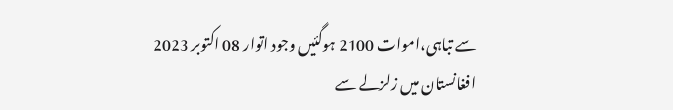سے تباہی،اموات 2100 ہوگئیں وجود اتوار 08 اکتوبر 2023
افغانستان میں زلزلے سے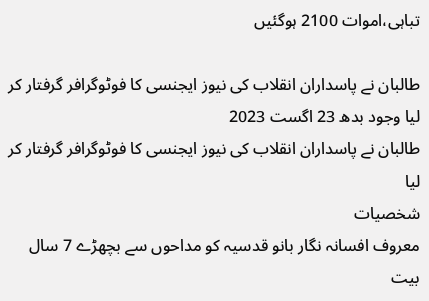تباہی،اموات 2100 ہوگئیں

طالبان نے پاسداران انقلاب کی نیوز ایجنسی کا فوٹوگرافر گرفتار کر لیا وجود بدھ 23 اگست 2023
طالبان نے پاسداران انقلاب کی نیوز ایجنسی کا فوٹوگرافر گرفتار کر لیا
شخصیات
معروف افسانہ نگار بانو قدسیہ کو مداحوں سے بچھڑے 7 سال بیت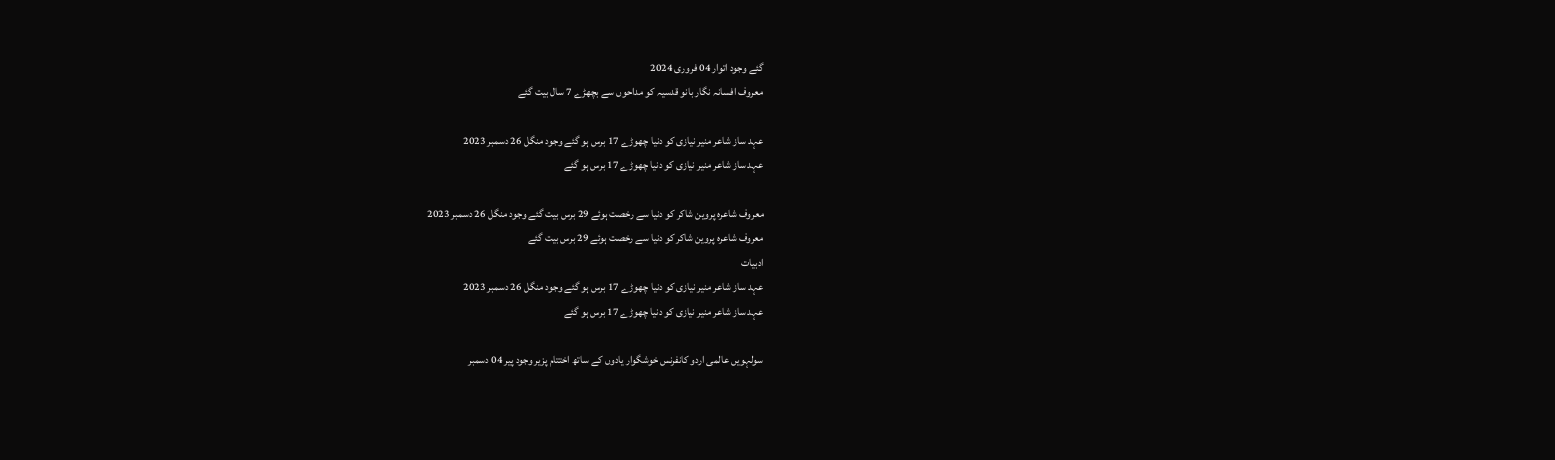گئے وجود اتوار 04 فروری 2024
معروف افسانہ نگار بانو قدسیہ کو مداحوں سے بچھڑے 7 سال بیت گئے

عہد ساز شاعر منیر نیازی کو دنیا چھوڑے 17 برس ہو گئے وجود منگل 26 دسمبر 2023
عہد ساز شاعر منیر نیازی کو دنیا چھوڑے 17 برس ہو گئے

معروف شاعرہ پروین شاکر کو دنیا سے رخصت ہوئے 29 برس بیت گئے وجود منگل 26 دسمبر 2023
معروف شاعرہ پروین شاکر کو دنیا سے رخصت ہوئے 29 برس بیت گئے
ادبیات
عہد ساز شاعر منیر نیازی کو دنیا چھوڑے 17 برس ہو گئے وجود منگل 26 دسمبر 2023
عہد ساز شاعر منیر نیازی کو دنیا چھوڑے 17 برس ہو گئے

سولہویں عالمی اردو کانفرنس خوشگوار یادوں کے ساتھ اختتام پزیر وجود پیر 04 دسمبر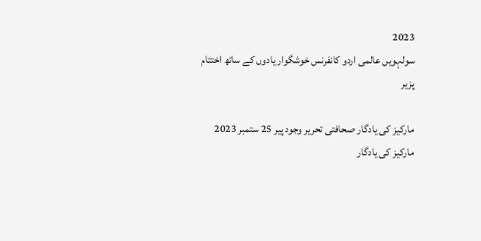2023
سولہویں عالمی اردو کانفرنس خوشگوار یادوں کے ساتھ اختتام پزیر

مارکیز کی یادگار صحافتی تحریر وجود پیر 25 ستمبر 2023
مارکیز کی یادگار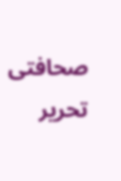صحافتی تحریر